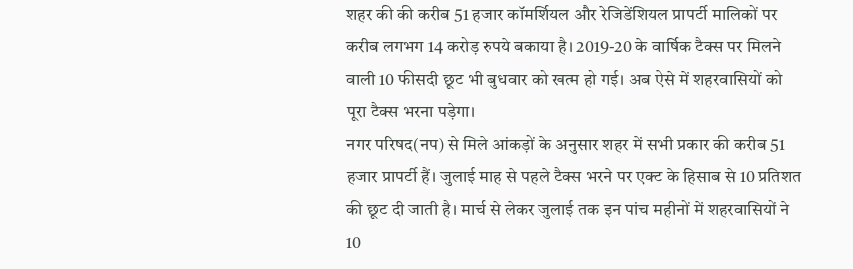शहर की की करीब 51 हजार कॉमर्शियल और रेजिडेंशियल प्रापर्टी मालिकों पर करीब लगभग 14 करोड़ रुपये बकाया है। 2019-20 के वार्षिक टैक्स पर मिलने वाली 10 फीसदी छूट भी बुधवार को खत्म हो गई। अब ऐसे में शहरवासियों को पूरा टैक्स भरना पड़ेगा।
नगर परिषद(नप) से मिले आंकड़ों के अनुसार शहर में सभी प्रकार की करीब 51 हजार प्रापर्टी हैं। जुलाई माह से पहले टैक्स भरने पर एक्ट के हिसाब से 10 प्रतिशत की छूट दी जाती है। मार्च से लेकर जुलाई तक इन पांच महीनों में शहरवासियों ने 10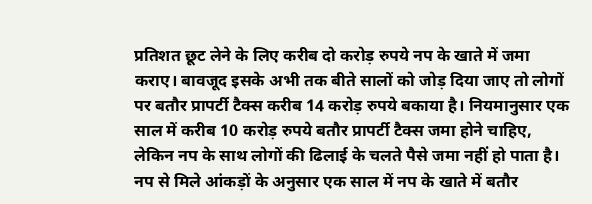प्रतिशत छूट लेने के लिए करीब दो करोड़ रुपये नप के खाते में जमा कराए। बावजूद इसके अभी तक बीते सालों को जोड़ दिया जाए तो लोगों पर बतौर प्रापर्टी टैक्स करीब 14 करोड़ रुपये बकाया है। नियमानुसार एक साल में करीब 10 करोड़ रुपये बतौर प्रापर्टी टैक्स जमा होने चाहिए, लेकिन नप के साथ लोगों की ढिलाई के चलते पैसे जमा नहीं हो पाता है।
नप से मिले आंकड़ों के अनुसार एक साल में नप के खाते में बतौर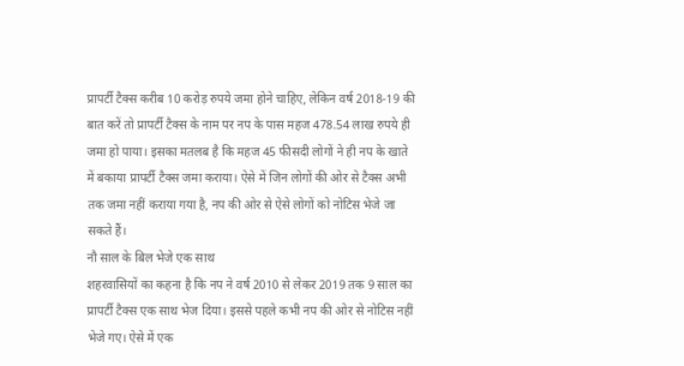प्रापर्टी टैक्स करीब 10 करोड़ रुपये जमा होने चाहिए, लेकिन वर्ष 2018-19 की बात करें तो प्रापर्टी टैक्स के नाम पर नप के पास महज 478.54 लाख रुपये ही जमा हो पाया। इसका मतलब है कि महज 45 फीसदी लोगों ने ही नप के खाते में बकाया प्रापर्टी टैक्स जमा कराया। ऐसे में जिन लोगों की ओर से टैक्स अभी तक जमा नहीं कराया गया है, नप की ओर से ऐसे लोगों को नोटिस भेजे जा सकते हैं।
नौ साल के बिल भेजे एक साथ
शहरवासियों का कहना है कि नप ने वर्ष 2010 से लेकर 2019 तक 9 साल का प्रापर्टी टैक्स एक साथ भेज दिया। इससे पहले कभी नप की ओर से नोटिस नहीं भेजे गए। ऐसे में एक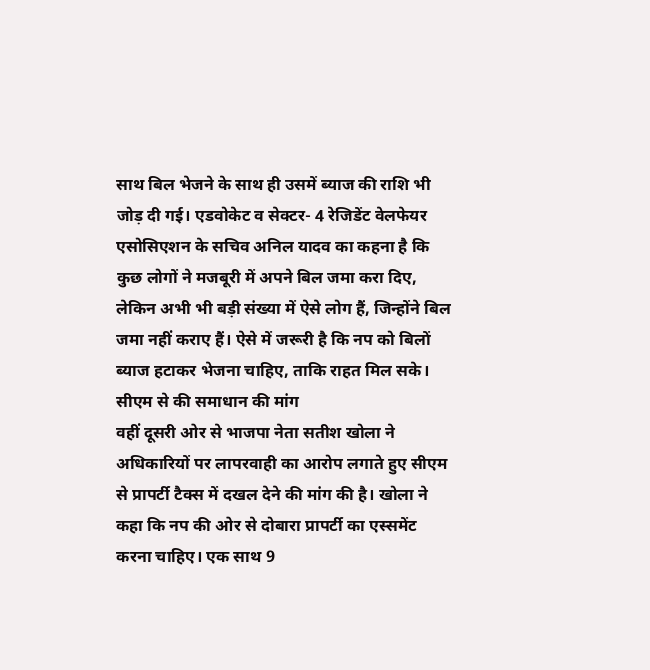साथ बिल भेजने के साथ ही उसमें ब्याज की राशि भी जोड़ दी गई। एडवोकेट व सेक्टर- 4 रेजिडेंट वेलफेयर एसोसिएशन के सचिव अनिल यादव का कहना है कि कुछ लोगों ने मजबूरी में अपने बिल जमा करा दिए, लेकिन अभी भी बड़ी संख्या में ऐसे लोग हैं, जिन्होंने बिल जमा नहीं कराए हैं। ऐसे में जरूरी है कि नप को बिलों ब्याज हटाकर भेजना चाहिए, ताकि राहत मिल सके।
सीएम से की समाधान की मांग
वहीं दूसरी ओर से भाजपा नेता सतीश खोला ने अधिकारियों पर लापरवाही का आरोप लगाते हुए सीएम से प्रापर्टी टैक्स में दखल देने की मांग की है। खोला ने कहा कि नप की ओर से दोबारा प्रापर्टी का एस्समेंट करना चाहिए। एक साथ 9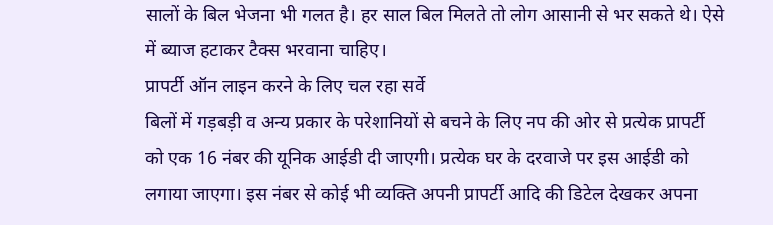सालों के बिल भेजना भी गलत है। हर साल बिल मिलते तो लोग आसानी से भर सकते थे। ऐसे में ब्याज हटाकर टैक्स भरवाना चाहिए।
प्रापर्टी ऑन लाइन करने के लिए चल रहा सर्वे
बिलों में गड़बड़ी व अन्य प्रकार के परेशानियों से बचने के लिए नप की ओर से प्रत्येक प्रापर्टी को एक 16 नंबर की यूनिक आईडी दी जाएगी। प्रत्येक घर के दरवाजे पर इस आईडी को लगाया जाएगा। इस नंबर से कोई भी व्यक्ति अपनी प्रापर्टी आदि की डिटेल देखकर अपना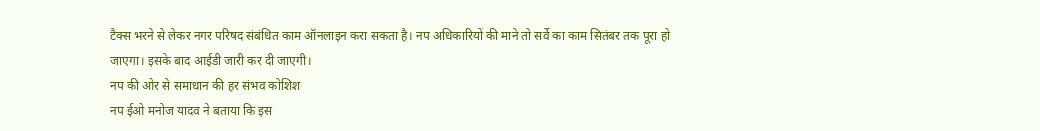टैक्स भरने से लेकर नगर परिषद संबंधित काम ऑनलाइन करा सकता है। नप अधिकारियों की माने तो सर्वे का काम सितंबर तक पूरा हो जाएगा। इसके बाद आईडी जारी कर दी जाएगी।
नप की ओर से समाधान की हर संभव कोशिश
नप ईओ मनोज यादव ने बताया कि इस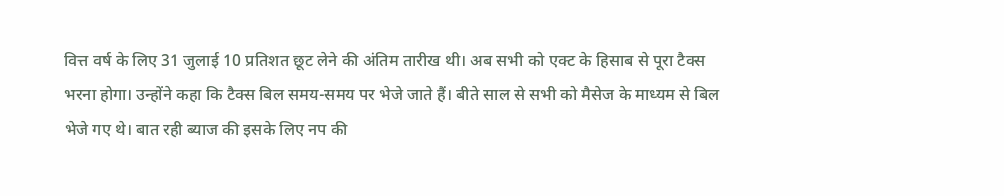वित्त वर्ष के लिए 31 जुलाई 10 प्रतिशत छूट लेने की अंतिम तारीख थी। अब सभी को एक्ट के हिसाब से पूरा टैक्स भरना होगा। उन्होंने कहा कि टैक्स बिल समय-समय पर भेजे जाते हैं। बीते साल से सभी को मैसेज के माध्यम से बिल भेजे गए थे। बात रही ब्याज की इसके लिए नप की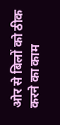ओर से बिलों को ठीक करने का काम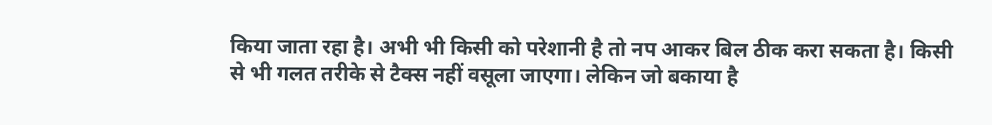किया जाता रहा है। अभी भी किसी को परेशानी है तो नप आकर बिल ठीक करा सकता है। किसी से भी गलत तरीके से टैक्स नहीं वसूला जाएगा। लेकिन जो बकाया है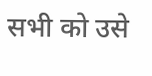सभी को उसे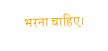भरना चाहिए।